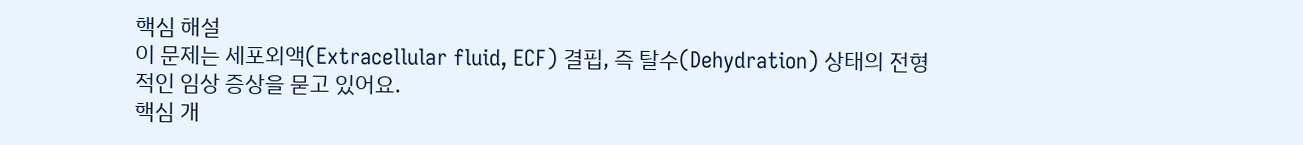핵심 해설
이 문제는 세포외액(Extracellular fluid, ECF) 결핍, 즉 탈수(Dehydration) 상태의 전형적인 임상 증상을 묻고 있어요.
핵심 개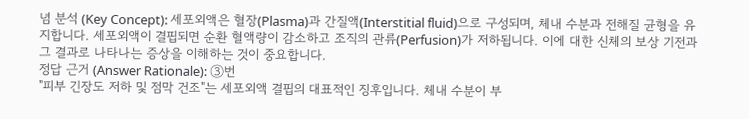념 분석 (Key Concept): 세포외액은 혈장(Plasma)과 간질액(Interstitial fluid)으로 구성되며, 체내 수분과 전해질 균형을 유지합니다. 세포외액이 결핍되면 순환 혈액량이 감소하고 조직의 관류(Perfusion)가 저하됩니다. 이에 대한 신체의 보상 기전과 그 결과로 나타나는 증상을 이해하는 것이 중요합니다.
정답 근거 (Answer Rationale): ③번
"피부 긴장도 저하 및 점막 건조"는 세포외액 결핍의 대표적인 징후입니다. 체내 수분이 부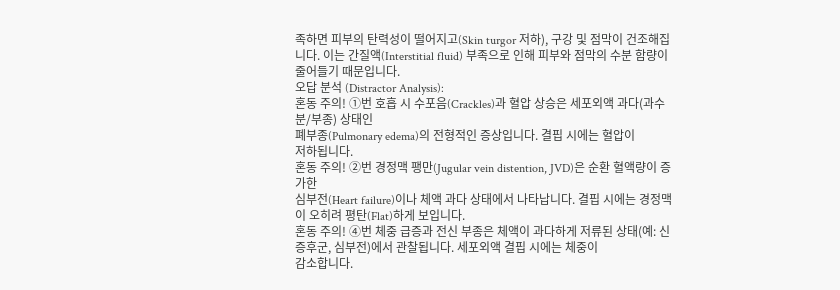족하면 피부의 탄력성이 떨어지고(Skin turgor 저하), 구강 및 점막이 건조해집니다. 이는 간질액(Interstitial fluid) 부족으로 인해 피부와 점막의 수분 함량이 줄어들기 때문입니다.
오답 분석 (Distractor Analysis):
혼동 주의! ①번 호흡 시 수포음(Crackles)과 혈압 상승은 세포외액 과다(과수분/부종) 상태인
폐부종(Pulmonary edema)의 전형적인 증상입니다. 결핍 시에는 혈압이
저하됩니다.
혼동 주의! ②번 경정맥 팽만(Jugular vein distention, JVD)은 순환 혈액량이 증가한
심부전(Heart failure)이나 체액 과다 상태에서 나타납니다. 결핍 시에는 경정맥이 오히려 평탄(Flat)하게 보입니다.
혼동 주의! ④번 체중 급증과 전신 부종은 체액이 과다하게 저류된 상태(예: 신증후군, 심부전)에서 관찰됩니다. 세포외액 결핍 시에는 체중이
감소합니다.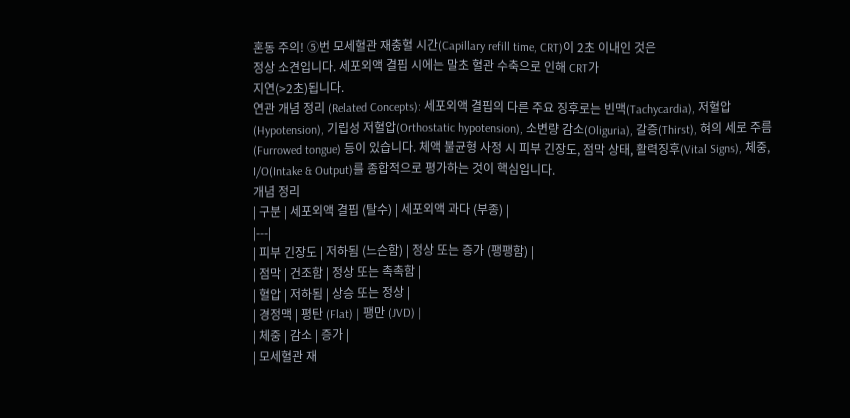혼동 주의! ⑤번 모세혈관 재충혈 시간(Capillary refill time, CRT)이 2초 이내인 것은
정상 소견입니다. 세포외액 결핍 시에는 말초 혈관 수축으로 인해 CRT가
지연(>2초)됩니다.
연관 개념 정리 (Related Concepts): 세포외액 결핍의 다른 주요 징후로는 빈맥(Tachycardia), 저혈압(Hypotension), 기립성 저혈압(Orthostatic hypotension), 소변량 감소(Oliguria), 갈증(Thirst), 혀의 세로 주름(Furrowed tongue) 등이 있습니다. 체액 불균형 사정 시 피부 긴장도, 점막 상태, 활력징후(Vital Signs), 체중, I/O(Intake & Output)를 종합적으로 평가하는 것이 핵심입니다.
개념 정리
| 구분 | 세포외액 결핍 (탈수) | 세포외액 과다 (부종) |
|---|
| 피부 긴장도 | 저하됨 (느슨함) | 정상 또는 증가 (팽팽함) |
| 점막 | 건조함 | 정상 또는 촉촉함 |
| 혈압 | 저하됨 | 상승 또는 정상 |
| 경정맥 | 평탄 (Flat) | 팽만 (JVD) |
| 체중 | 감소 | 증가 |
| 모세혈관 재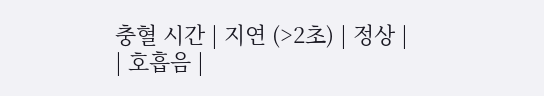충혈 시간 | 지연 (>2초) | 정상 |
| 호흡음 |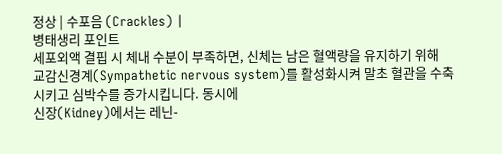정상 | 수포음 (Crackles) |
병태생리 포인트
세포외액 결핍 시 체내 수분이 부족하면, 신체는 남은 혈액량을 유지하기 위해
교감신경계(Sympathetic nervous system)를 활성화시켜 말초 혈관을 수축시키고 심박수를 증가시킵니다. 동시에
신장(Kidney)에서는 레닌-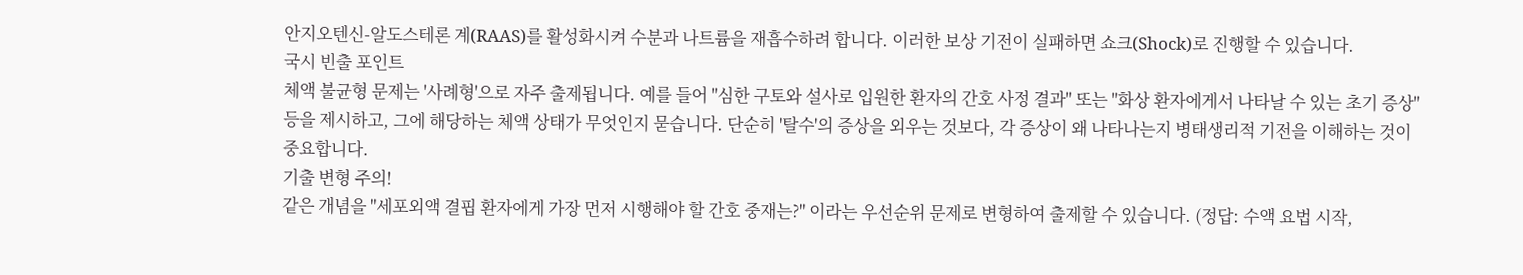안지오텐신-알도스테론 계(RAAS)를 활성화시켜 수분과 나트륨을 재흡수하려 합니다. 이러한 보상 기전이 실패하면 쇼크(Shock)로 진행할 수 있습니다.
국시 빈출 포인트
체액 불균형 문제는 '사례형'으로 자주 출제됩니다. 예를 들어 "심한 구토와 설사로 입원한 환자의 간호 사정 결과" 또는 "화상 환자에게서 나타날 수 있는 초기 증상" 등을 제시하고, 그에 해당하는 체액 상태가 무엇인지 묻습니다. 단순히 '탈수'의 증상을 외우는 것보다, 각 증상이 왜 나타나는지 병태생리적 기전을 이해하는 것이 중요합니다.
기출 변형 주의!
같은 개념을 "세포외액 결핍 환자에게 가장 먼저 시행해야 할 간호 중재는?" 이라는 우선순위 문제로 변형하여 출제할 수 있습니다. (정답: 수액 요법 시작,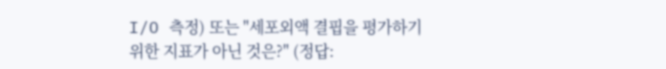I/O 측정) 또는 "세포외액 결핍을 평가하기 위한 지표가 아닌 것은?" (정답: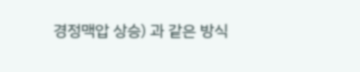경정맥압 상승) 과 같은 방식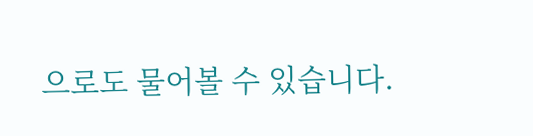으로도 물어볼 수 있습니다.